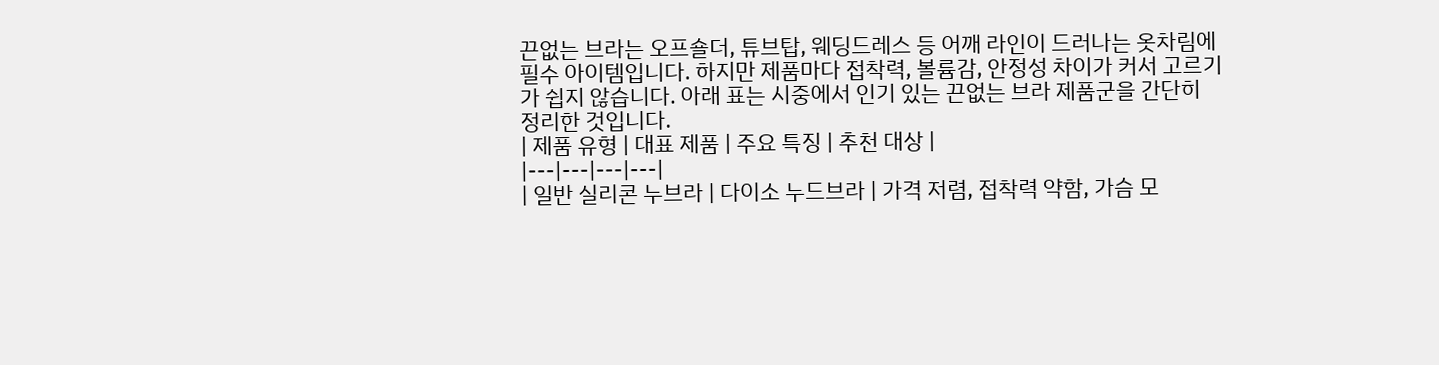끈없는 브라는 오프숄더, 튜브탑, 웨딩드레스 등 어깨 라인이 드러나는 옷차림에 필수 아이템입니다. 하지만 제품마다 접착력, 볼륨감, 안정성 차이가 커서 고르기가 쉽지 않습니다. 아래 표는 시중에서 인기 있는 끈없는 브라 제품군을 간단히 정리한 것입니다.
| 제품 유형 | 대표 제품 | 주요 특징 | 추천 대상 |
|---|---|---|---|
| 일반 실리콘 누브라 | 다이소 누드브라 | 가격 저렴, 접착력 약함, 가슴 모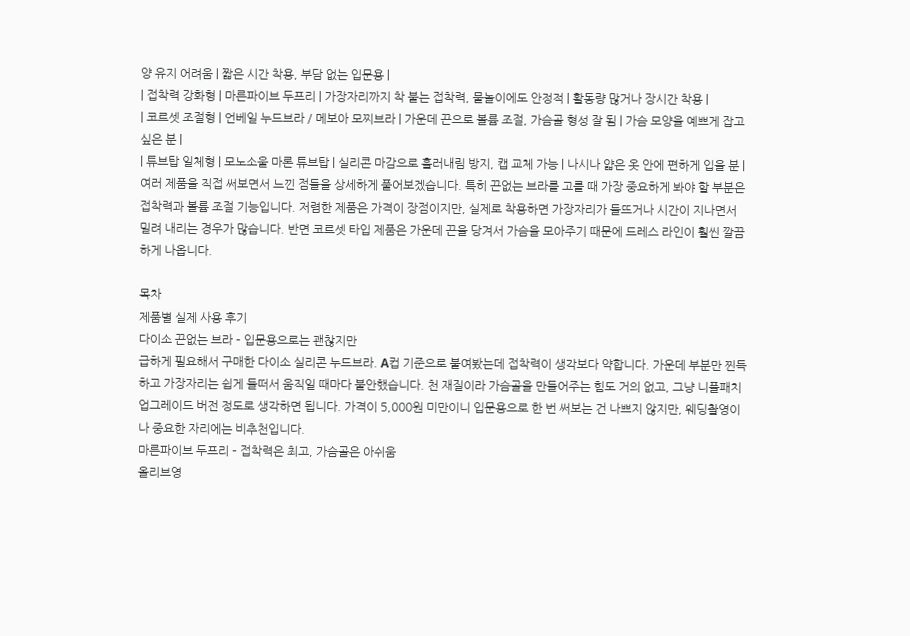양 유지 어려움 | 짧은 시간 착용, 부담 없는 입문용 |
| 접착력 강화형 | 마른파이브 두프리 | 가장자리까지 착 붙는 접착력, 물놀이에도 안정적 | 활동량 많거나 장시간 착용 |
| 코르셋 조절형 | 언베일 누드브라 / 메보아 모찌브라 | 가운데 끈으로 볼륨 조절, 가슴골 형성 잘 됨 | 가슴 모양을 예쁘게 잡고 싶은 분 |
| 튜브탑 일체형 | 모노소울 마론 튜브탑 | 실리콘 마감으로 흘러내림 방지, 캡 교체 가능 | 나시나 얇은 옷 안에 편하게 입을 분 |
여러 제품을 직접 써보면서 느낀 점들을 상세하게 풀어보겠습니다. 특히 끈없는 브라를 고를 때 가장 중요하게 봐야 할 부분은 접착력과 볼륨 조절 기능입니다. 저렴한 제품은 가격이 장점이지만, 실제로 착용하면 가장자리가 들뜨거나 시간이 지나면서 밀려 내리는 경우가 많습니다. 반면 코르셋 타입 제품은 가운데 끈을 당겨서 가슴을 모아주기 때문에 드레스 라인이 훨씬 깔끔하게 나옵니다.

목차
제품별 실제 사용 후기
다이소 끈없는 브라 – 입문용으로는 괜찮지만
급하게 필요해서 구매한 다이소 실리콘 누드브라. A컵 기준으로 붙여봤는데 접착력이 생각보다 약합니다. 가운데 부분만 찐득하고 가장자리는 쉽게 들떠서 움직일 때마다 불안했습니다. 천 재질이라 가슴골을 만들어주는 힘도 거의 없고, 그냥 니플패치 업그레이드 버전 정도로 생각하면 됩니다. 가격이 5,000원 미만이니 입문용으로 한 번 써보는 건 나쁘지 않지만, 웨딩촬영이나 중요한 자리에는 비추천입니다.
마른파이브 두프리 – 접착력은 최고, 가슴골은 아쉬움
올리브영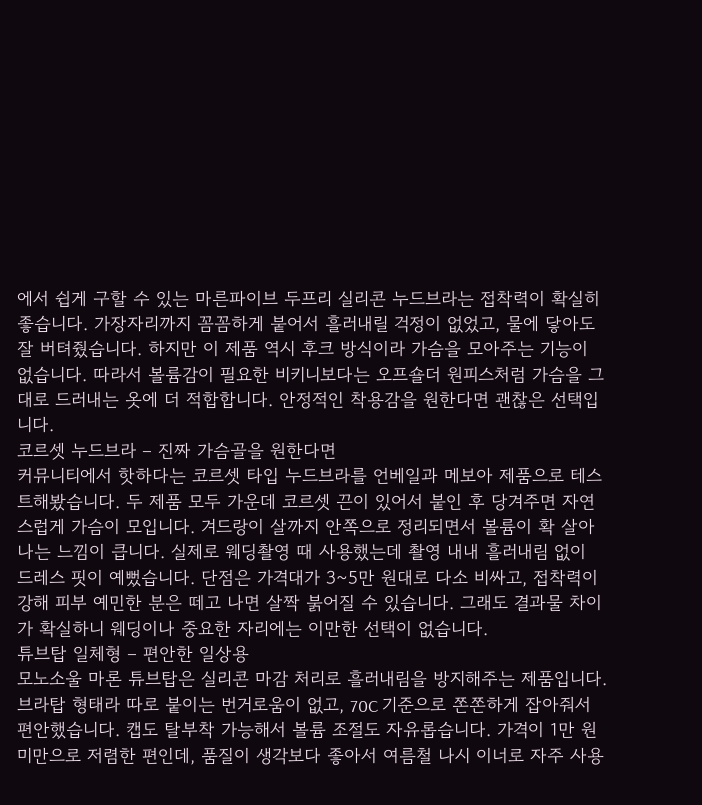에서 쉽게 구할 수 있는 마른파이브 두프리 실리콘 누드브라는 접착력이 확실히 좋습니다. 가장자리까지 꼼꼼하게 붙어서 흘러내릴 걱정이 없었고, 물에 닿아도 잘 버텨줬습니다. 하지만 이 제품 역시 후크 방식이라 가슴을 모아주는 기능이 없습니다. 따라서 볼륨감이 필요한 비키니보다는 오프숄더 원피스처럼 가슴을 그대로 드러내는 옷에 더 적합합니다. 안정적인 착용감을 원한다면 괜찮은 선택입니다.
코르셋 누드브라 – 진짜 가슴골을 원한다면
커뮤니티에서 핫하다는 코르셋 타입 누드브라를 언베일과 메보아 제품으로 테스트해봤습니다. 두 제품 모두 가운데 코르셋 끈이 있어서 붙인 후 당겨주면 자연스럽게 가슴이 모입니다. 겨드랑이 살까지 안쪽으로 정리되면서 볼륨이 확 살아나는 느낌이 큽니다. 실제로 웨딩촬영 때 사용했는데 촬영 내내 흘러내림 없이 드레스 핏이 예뻤습니다. 단점은 가격대가 3~5만 원대로 다소 비싸고, 접착력이 강해 피부 예민한 분은 떼고 나면 살짝 붉어질 수 있습니다. 그래도 결과물 차이가 확실하니 웨딩이나 중요한 자리에는 이만한 선택이 없습니다.
튜브탑 일체형 – 편안한 일상용
모노소울 마론 튜브탑은 실리콘 마감 처리로 흘러내림을 방지해주는 제품입니다. 브라탑 형태라 따로 붙이는 번거로움이 없고, 70C 기준으로 쫀쫀하게 잡아줘서 편안했습니다. 캡도 탈부착 가능해서 볼륨 조절도 자유롭습니다. 가격이 1만 원 미만으로 저렴한 편인데, 품질이 생각보다 좋아서 여름철 나시 이너로 자주 사용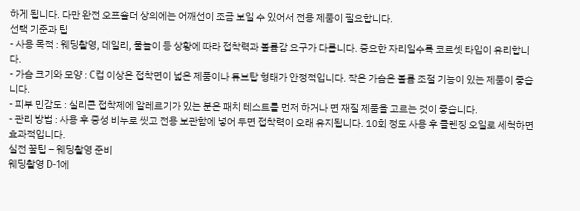하게 됩니다. 다만 완전 오프숄더 상의에는 어깨선이 조금 보일 수 있어서 전용 제품이 필요합니다.
선택 기준과 팁
- 사용 목적 : 웨딩촬영, 데일리, 물놀이 등 상황에 따라 접착력과 볼륨감 요구가 다릅니다. 중요한 자리일수록 코르셋 타입이 유리합니다.
- 가슴 크기와 모양 : C컵 이상은 접착면이 넓은 제품이나 튜브탑 형태가 안정적입니다. 작은 가슴은 볼륨 조절 기능이 있는 제품이 좋습니다.
- 피부 민감도 : 실리콘 접착제에 알레르기가 있는 분은 패치 테스트를 먼저 하거나 면 재질 제품을 고르는 것이 좋습니다.
- 관리 방법 : 사용 후 중성 비누로 씻고 전용 보관함에 넣어 두면 접착력이 오래 유지됩니다. 10회 정도 사용 후 클렌징 오일로 세척하면 효과적입니다.
실전 꿀팁 – 웨딩촬영 준비
웨딩촬영 D-1에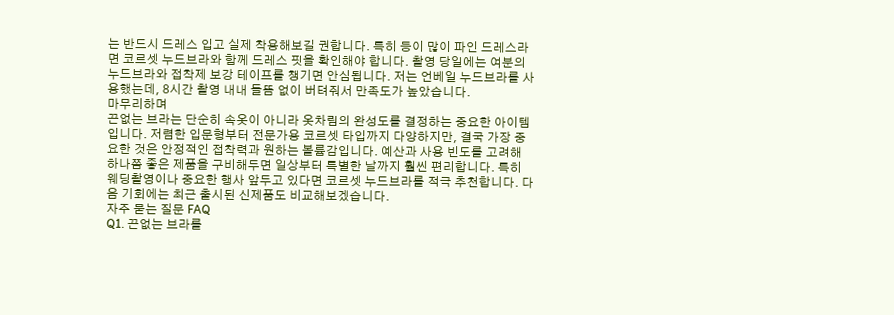는 반드시 드레스 입고 실제 착용해보길 권합니다. 특히 등이 많이 파인 드레스라면 코르셋 누드브라와 함께 드레스 핏을 확인해야 합니다. 촬영 당일에는 여분의 누드브라와 접착제 보강 테이프를 챙기면 안심됩니다. 저는 언베일 누드브라를 사용했는데, 8시간 촬영 내내 들뜸 없이 버텨줘서 만족도가 높았습니다.
마무리하며
끈없는 브라는 단순히 속옷이 아니라 옷차림의 완성도를 결정하는 중요한 아이템입니다. 저렴한 입문형부터 전문가용 코르셋 타입까지 다양하지만, 결국 가장 중요한 것은 안정적인 접착력과 원하는 볼륨감입니다. 예산과 사용 빈도를 고려해 하나쯤 좋은 제품을 구비해두면 일상부터 특별한 날까지 훨씬 편리합니다. 특히 웨딩촬영이나 중요한 행사 앞두고 있다면 코르셋 누드브라를 적극 추천합니다. 다음 기회에는 최근 출시된 신제품도 비교해보겠습니다.
자주 묻는 질문 FAQ
Q1. 끈없는 브라를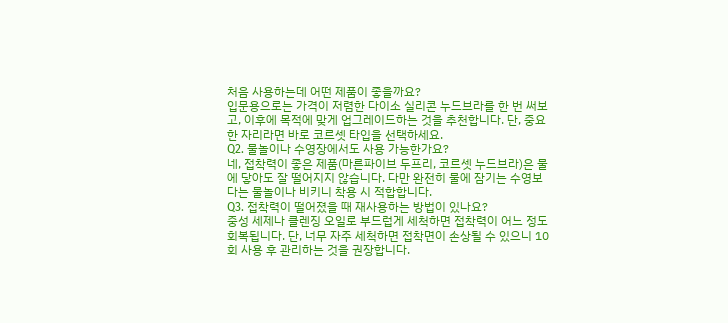처음 사용하는데 어떤 제품이 좋을까요?
입문용으로는 가격이 저렴한 다이소 실리콘 누드브라를 한 번 써보고, 이후에 목적에 맞게 업그레이드하는 것을 추천합니다. 단, 중요한 자리라면 바로 코르셋 타입을 선택하세요.
Q2. 물놀이나 수영장에서도 사용 가능한가요?
네, 접착력이 좋은 제품(마른파이브 두프리, 코르셋 누드브라)은 물에 닿아도 잘 떨어지지 않습니다. 다만 완전히 물에 잠기는 수영보다는 물놀이나 비키니 착용 시 적합합니다.
Q3. 접착력이 떨어졌을 때 재사용하는 방법이 있나요?
중성 세제나 클렌징 오일로 부드럽게 세척하면 접착력이 어느 정도 회복됩니다. 단, 너무 자주 세척하면 접착면이 손상될 수 있으니 10회 사용 후 관리하는 것을 권장합니다.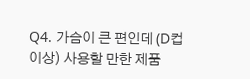Q4. 가슴이 큰 편인데 (D컵 이상) 사용할 만한 제품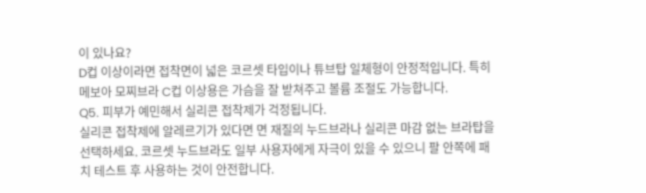이 있나요?
D컵 이상이라면 접착면이 넓은 코르셋 타입이나 튜브탑 일체형이 안정적입니다. 특히 메보아 모찌브라 C컵 이상용은 가슴을 잘 받쳐주고 볼륨 조절도 가능합니다.
Q5. 피부가 예민해서 실리콘 접착제가 걱정됩니다.
실리콘 접착제에 알레르기가 있다면 면 재질의 누드브라나 실리콘 마감 없는 브라탑을 선택하세요. 코르셋 누드브라도 일부 사용자에게 자극이 있을 수 있으니 팔 안쪽에 패치 테스트 후 사용하는 것이 안전합니다.